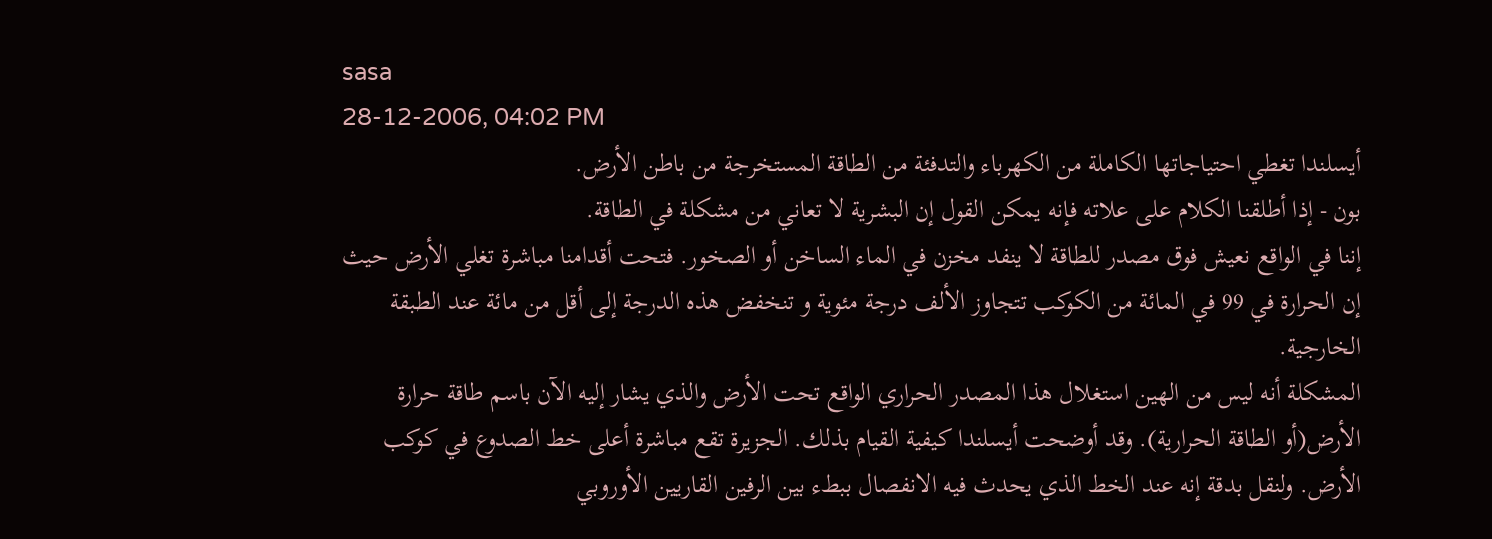sasa
28-12-2006, 04:02 PM
أيسلندا تغطي احتياجاتها الكاملة من الكهرباء والتدفئة من الطاقة المستخرجة من باطن الأرض.
بون - إذا أطلقنا الكلام على علاته فإنه يمكن القول إن البشرية لا تعاني من مشكلة في الطاقة.
إننا في الواقع نعيش فوق مصدر للطاقة لا ينفد مخزن في الماء الساخن أو الصخور. فتحت أقدامنا مباشرة تغلي الأرض حيث إن الحرارة في 99 في المائة من الكوكب تتجاوز الألف درجة مئوية و تنخفض هذه الدرجة إلى أقل من مائة عند الطبقة الخارجية.
المشكلة أنه ليس من الهين استغلال هذا المصدر الحراري الواقع تحت الأرض والذي يشار إليه الآن باسم طاقة حرارة الأرض(أو الطاقة الحرارية). وقد أوضحت أيسلندا كيفية القيام بذلك. الجزيرة تقع مباشرة أعلى خط الصدوع في كوكب الأرض. ولنقل بدقة إنه عند الخط الذي يحدث فيه الانفصال ببطء بين الرفين القاريين الأوروبي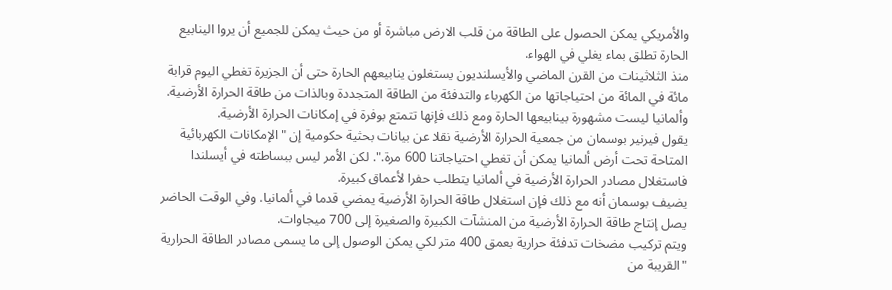والأمريكي يمكن الحصول على الطاقة من قلب الارض مباشرة أو من حيث يمكن للجميع أن يروا الينابيع الحارة تطلق بماء يغلي في الهواء.
منذ الثلاثينات من القرن الماضي والأيسلنديون يستغلون ينابيعهم الحارة حتى أن الجزيرة تغطي اليوم قرابة مائة في المائة من احتياجاتها من الكهرباء والتدفئة من الطاقة المتجددة وبالذات من طاقة الحرارة الأرضية.
وألمانيا ليست مشهورة بينابيعها الحارة ومع ذلك فإنها تتمتع بوفرة في إمكانات الحرارة الأرضية.
يقول فيرنير بوسمان من جمعية الحرارة الأرضية نقلا عن بيانات بحثية حكومية إن "الإمكانات الكهربائية المتاحة تحت أرض ألمانيا يمكن أن تغطي احتياجاتنا 600 مرة.". لكن الأمر ليس ببساطته في أيسلندا فاستغلال مصادر الحرارة الأرضية في ألمانيا يتطلب حفرا لأعماق كبيرة.
يضيف بوسمان أنه مع ذلك فإن استغلال طاقة الحرارة الأرضية يمضي قدما في ألمانيا. وفي الوقت الحاضر يصل إنتاج طاقة الحرارة الأرضية من المنشآت الكبيرة والصغيرة إلى 700 ميجاوات.
ويتم تركيب مضخات تدفئة حرارية بعمق 400 متر لكي يمكن الوصول إلى ما يسمى مصادر الطاقة الحرارية "القريبة من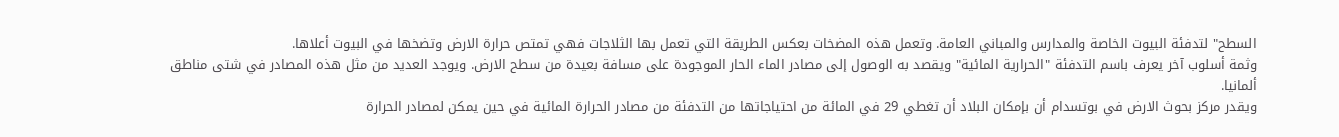السطح" لتدفئة البيوت الخاصة والمدارس والمباني العامة. وتعمل هذه المضخات بعكس الطريقة التي تعمل بها الثلاجات فهي تمتص حرارة الارض وتضخها في البيوت أعلاها.
وثمة أسلوب آخر يعرف باسم التدفئة "الحرارية المائية" ويقصد به الوصول إلى مصادر الماء الحار الموجودة على مسافة بعيدة من سطح الارض. ويوجد العديد من مثل هذه المصادر في شتى مناطق ألمانيا.
ويقدر مركز بحوث الارض في بوتسدام أن بإمكان البلاد أن تغطي 29 في المائة من احتياجاتها من التدفئة من مصادر الحرارة المائية في حين يمكن لمصادر الحرارة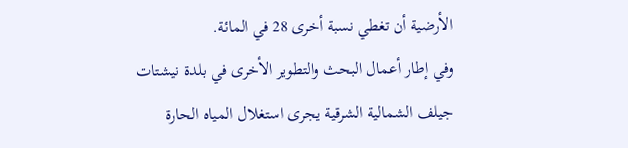الأرضية أن تغطي نسبة أخرى 28 في المائة.
وفي إطار أعمال البحث والتطوير الأخرى في بلدة نيشتات جيلف الشمالية الشرقية يجرى استغلال المياه الحارة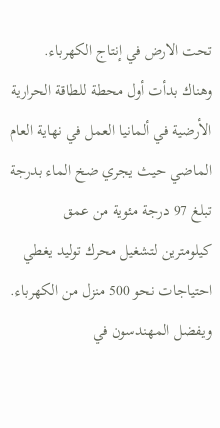تحت الارض في إنتاج الكهرباء.
وهناك بدأت أول محطة للطاقة الحرارية الأرضية في ألمانيا العمل في نهاية العام الماضي حيث يجري ضخ الماء بدرجة تبلغ 97 درجة مئوية من عمق كيلومترين لتشغيل محرك توليد يغطي احتياجات نحو 500 منزل من الكهرباء.
ويفضل المهندسون في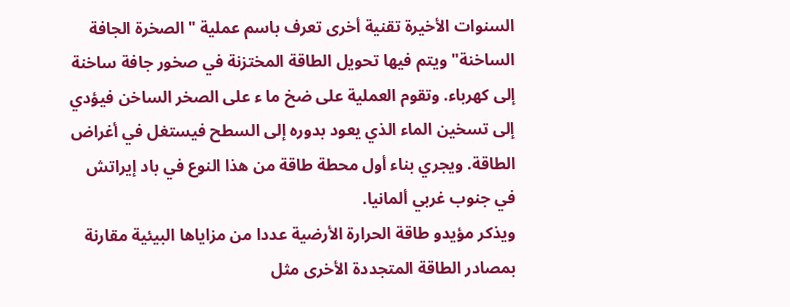السنوات الأخيرة تقنية أخرى تعرف باسم عملية "الصخرة الجافة الساخنة" ويتم فيها تحويل الطاقة المختزنة في صخور جافة ساخنة إلى كهرباء. وتقوم العملية على ضخ ما ء على الصخر الساخن فيؤدي إلى تسخين الماء الذي يعود بدوره إلى السطح فيستغل في أغراض الطاقة. ويجري بناء أول محطة طاقة من هذا النوع في باد إيراتش في جنوب غربي ألمانيا.
ويذكر مؤيدو طاقة الحرارة الأرضية عددا من مزاياها البيئية مقارنة بمصادر الطاقة المتجددة الأخرى مثل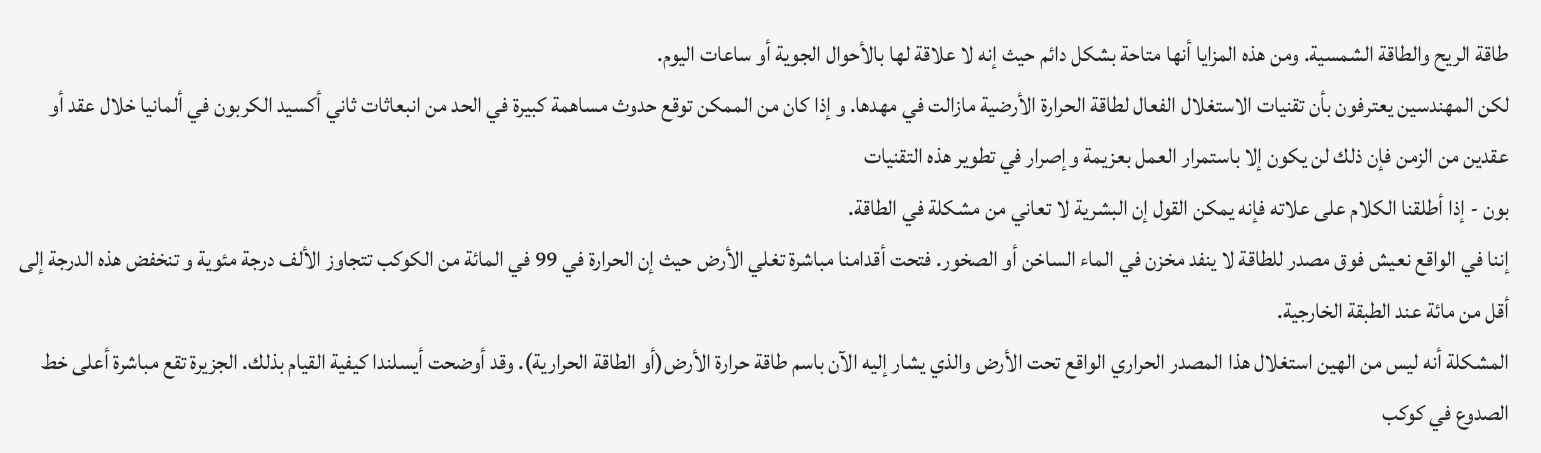طاقة الريح والطاقة الشمسية. ومن هذه المزايا أنها متاحة بشكل دائم حيث إنه لا علاقة لها بالأحوال الجوية أو ساعات اليوم.
لكن المهندسين يعترفون بأن تقنيات الاستغلال الفعال لطاقة الحرارة الأرضية مازالت في مهدها. و إذا كان من الممكن توقع حدوث مساهمة كبيرة في الحد من انبعاثات ثاني أكسيد الكربون في ألمانيا خلال عقد أو عقدين من الزمن فإن ذلك لن يكون إلا باستمرار العمل بعزيمة وإصرار في تطوير هذه التقنيات
بون - إذا أطلقنا الكلام على علاته فإنه يمكن القول إن البشرية لا تعاني من مشكلة في الطاقة.
إننا في الواقع نعيش فوق مصدر للطاقة لا ينفد مخزن في الماء الساخن أو الصخور. فتحت أقدامنا مباشرة تغلي الأرض حيث إن الحرارة في 99 في المائة من الكوكب تتجاوز الألف درجة مئوية و تنخفض هذه الدرجة إلى أقل من مائة عند الطبقة الخارجية.
المشكلة أنه ليس من الهين استغلال هذا المصدر الحراري الواقع تحت الأرض والذي يشار إليه الآن باسم طاقة حرارة الأرض(أو الطاقة الحرارية). وقد أوضحت أيسلندا كيفية القيام بذلك. الجزيرة تقع مباشرة أعلى خط الصدوع في كوكب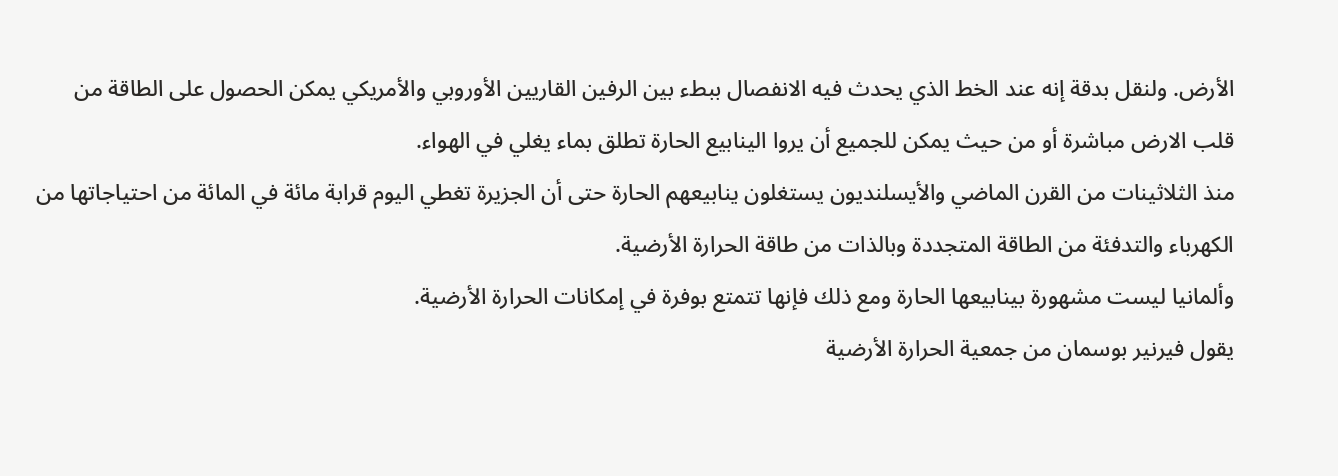الأرض. ولنقل بدقة إنه عند الخط الذي يحدث فيه الانفصال ببطء بين الرفين القاريين الأوروبي والأمريكي يمكن الحصول على الطاقة من قلب الارض مباشرة أو من حيث يمكن للجميع أن يروا الينابيع الحارة تطلق بماء يغلي في الهواء.
منذ الثلاثينات من القرن الماضي والأيسلنديون يستغلون ينابيعهم الحارة حتى أن الجزيرة تغطي اليوم قرابة مائة في المائة من احتياجاتها من الكهرباء والتدفئة من الطاقة المتجددة وبالذات من طاقة الحرارة الأرضية.
وألمانيا ليست مشهورة بينابيعها الحارة ومع ذلك فإنها تتمتع بوفرة في إمكانات الحرارة الأرضية.
يقول فيرنير بوسمان من جمعية الحرارة الأرضية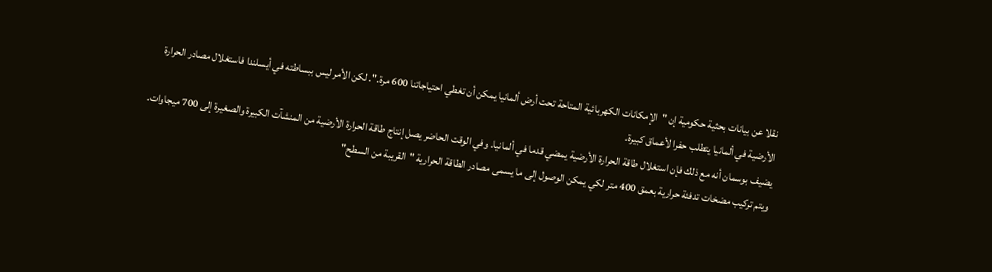نقلا عن بيانات بحثية حكومية إن "الإمكانات الكهربائية المتاحة تحت أرض ألمانيا يمكن أن تغطي احتياجاتنا 600 مرة.". لكن الأمر ليس ببساطته في أيسلندا فاستغلال مصادر الحرارة الأرضية في ألمانيا يتطلب حفرا لأعماق كبيرة.
يضيف بوسمان أنه مع ذلك فإن استغلال طاقة الحرارة الأرضية يمضي قدما في ألمانيا. وفي الوقت الحاضر يصل إنتاج طاقة الحرارة الأرضية من المنشآت الكبيرة والصغيرة إلى 700 ميجاوات.
ويتم تركيب مضخات تدفئة حرارية بعمق 400 متر لكي يمكن الوصول إلى ما يسمى مصادر الطاقة الحرارية "القريبة من السطح"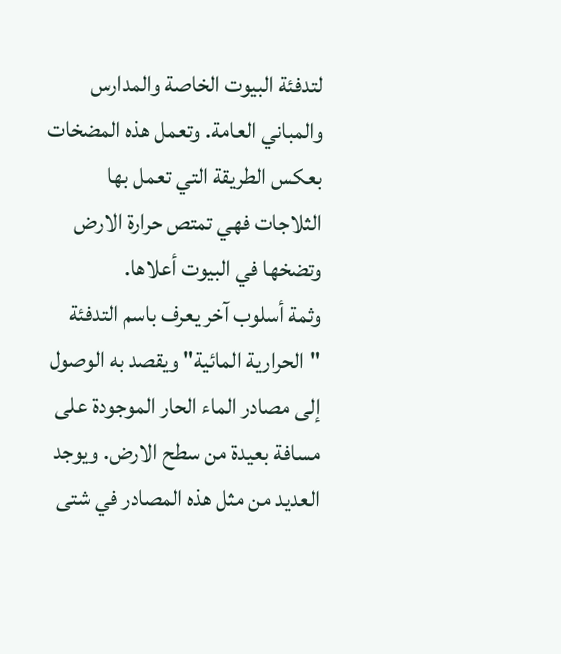لتدفئة البيوت الخاصة والمدارس والمباني العامة. وتعمل هذه المضخات بعكس الطريقة التي تعمل بها الثلاجات فهي تمتص حرارة الارض وتضخها في البيوت أعلاها.
وثمة أسلوب آخر يعرف باسم التدفئة "الحرارية المائية" ويقصد به الوصول إلى مصادر الماء الحار الموجودة على مسافة بعيدة من سطح الارض. ويوجد العديد من مثل هذه المصادر في شتى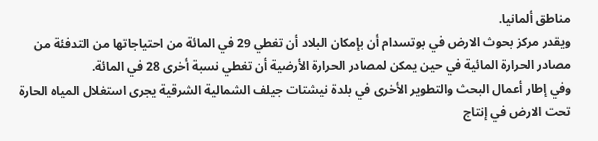مناطق ألمانيا.
ويقدر مركز بحوث الارض في بوتسدام أن بإمكان البلاد أن تغطي 29 في المائة من احتياجاتها من التدفئة من مصادر الحرارة المائية في حين يمكن لمصادر الحرارة الأرضية أن تغطي نسبة أخرى 28 في المائة.
وفي إطار أعمال البحث والتطوير الأخرى في بلدة نيشتات جيلف الشمالية الشرقية يجرى استغلال المياه الحارة تحت الارض في إنتاج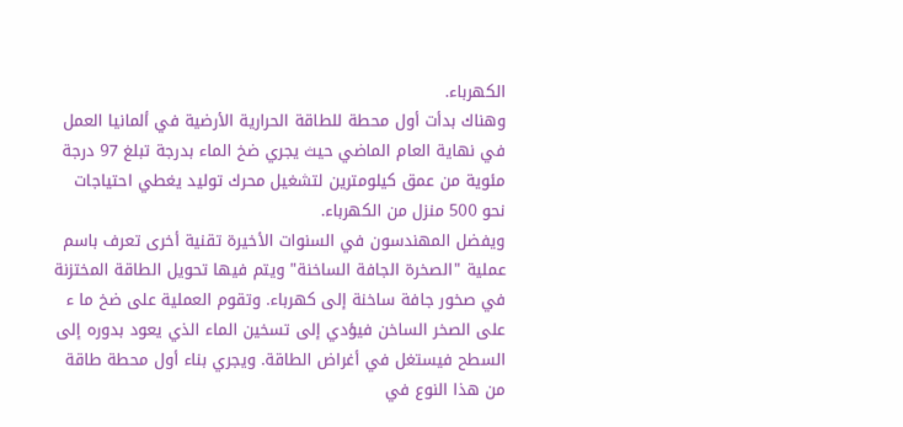الكهرباء.
وهناك بدأت أول محطة للطاقة الحرارية الأرضية في ألمانيا العمل في نهاية العام الماضي حيث يجري ضخ الماء بدرجة تبلغ 97 درجة مئوية من عمق كيلومترين لتشغيل محرك توليد يغطي احتياجات نحو 500 منزل من الكهرباء.
ويفضل المهندسون في السنوات الأخيرة تقنية أخرى تعرف باسم عملية "الصخرة الجافة الساخنة" ويتم فيها تحويل الطاقة المختزنة في صخور جافة ساخنة إلى كهرباء. وتقوم العملية على ضخ ما ء على الصخر الساخن فيؤدي إلى تسخين الماء الذي يعود بدوره إلى السطح فيستغل في أغراض الطاقة. ويجري بناء أول محطة طاقة من هذا النوع في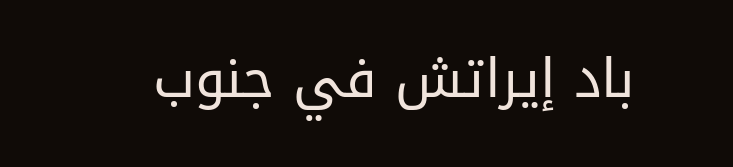باد إيراتش في جنوب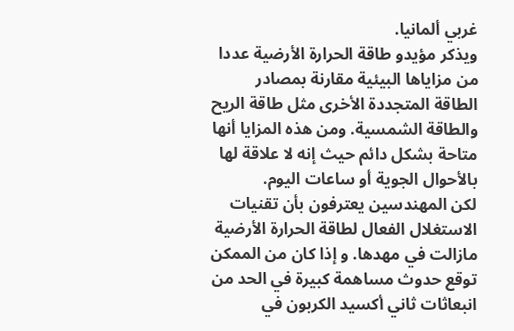غربي ألمانيا.
ويذكر مؤيدو طاقة الحرارة الأرضية عددا من مزاياها البيئية مقارنة بمصادر الطاقة المتجددة الأخرى مثل طاقة الريح والطاقة الشمسية. ومن هذه المزايا أنها متاحة بشكل دائم حيث إنه لا علاقة لها بالأحوال الجوية أو ساعات اليوم.
لكن المهندسين يعترفون بأن تقنيات الاستغلال الفعال لطاقة الحرارة الأرضية مازالت في مهدها. و إذا كان من الممكن توقع حدوث مساهمة كبيرة في الحد من انبعاثات ثاني أكسيد الكربون في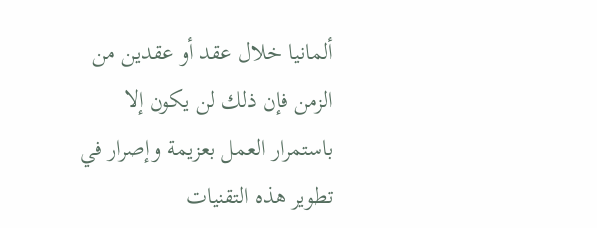ألمانيا خلال عقد أو عقدين من الزمن فإن ذلك لن يكون إلا باستمرار العمل بعزيمة وإصرار في تطوير هذه التقنيات